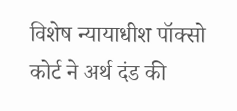विशेष न्यायाधीश पॉक्सो कोर्ट ने अर्थ दंड की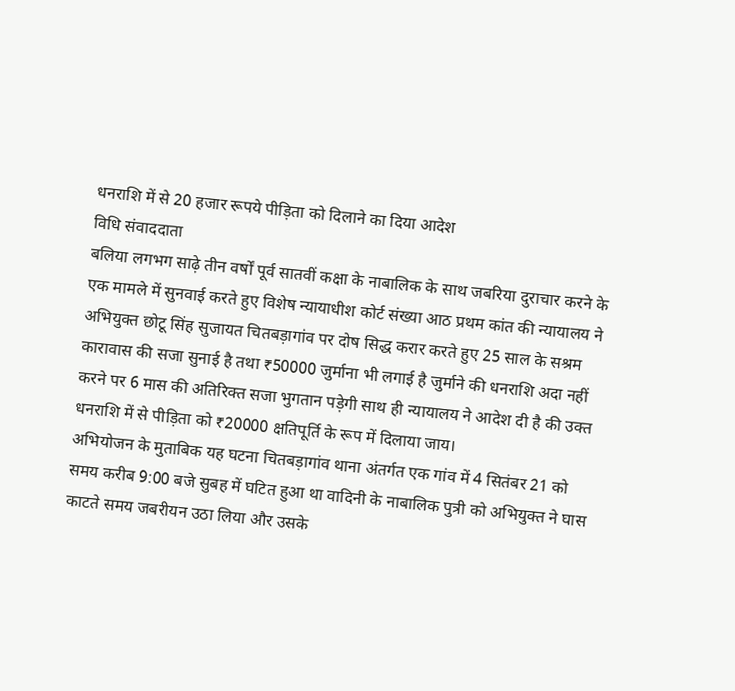धनराशि में से 20 हजार रूपये पीड़िता को दिलाने का दिया आदेश
विधि संवाददाता
बलिया लगभग साढ़े तीन वर्षों पूर्व सातवीं कक्षा के नाबालिक के साथ जबरिया दुराचार करने के एक मामले में सुनवाई करते हुए विशेष न्यायाधीश कोर्ट संख्या आठ प्रथम कांत की न्यायालय ने अभियुक्त छोटू सिंह सुजायत चितबड़ागांव पर दोष सिद्ध करार करते हुए 25 साल के सश्रम कारावास की सजा सुनाई है तथा ₹50000 जुर्माना भी लगाई है जुर्माने की धनराशि अदा नहीं करने पर 6 मास की अतिरिक्त सजा भुगतान पड़ेगी साथ ही न्यायालय ने आदेश दी है की उक्त धनराशि में से पीड़िता को ₹20000 क्षतिपूर्ति के रूप में दिलाया जाय।
अभियोजन के मुताबिक यह घटना चितबड़ागांव थाना अंतर्गत एक गांव में 4 सितंबर 21 को समय करीब 9:00 बजे सुबह में घटित हुआ था वादिनी के नाबालिक पुत्री को अभियुक्त ने घास काटते समय जबरीयन उठा लिया और उसके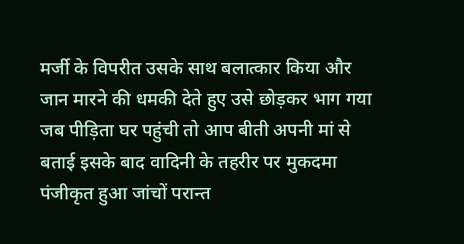मर्जी के विपरीत उसके साथ बलात्कार किया और जान मारने की धमकी देते हुए उसे छोड़कर भाग गया जब पीड़िता घर पहुंची तो आप बीती अपनी मां से बताई इसके बाद वादिनी के तहरीर पर मुकदमा पंजीकृत हुआ जांचों परान्त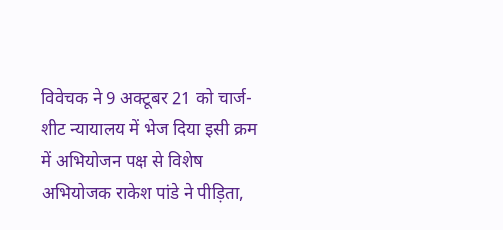विवेचक ने 9 अक्टूबर 21 को चार्ज-शीट न्यायालय में भेज दिया इसी क्रम में अभियोजन पक्ष से विशेष अभियोजक राकेश पांडे ने पीड़िता,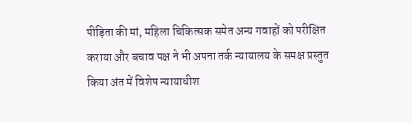पीड़िता की मां, महिला चिकित्सक समेत अन्य गवाहों को परीक्षित कराया और बचाव पक्ष ने भी अपना तर्क न्यायालय के समक्ष प्रस्तुत किया अंत में विशेष न्यायाधीश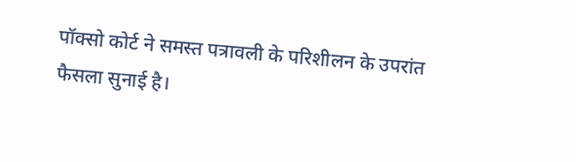पॉक्सो कोर्ट ने समस्त पत्रावली के परिशीलन के उपरांत फैसला सुनाई है।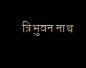त्रिभुवन नाथ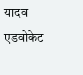यादव एडवोकेट